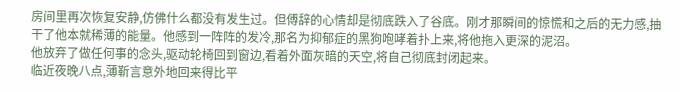房间里再次恢复安静,仿佛什么都没有发生过。但傅辞的心情却是彻底跌入了谷底。刚才那瞬间的惊慌和之后的无力感,抽干了他本就稀薄的能量。他感到一阵阵的发冷,那名为抑郁症的黑狗咆哮着扑上来,将他拖入更深的泥沼。
他放弃了做任何事的念头,驱动轮椅回到窗边,看着外面灰暗的天空,将自己彻底封闭起来。
临近夜晚八点,薄靳言意外地回来得比平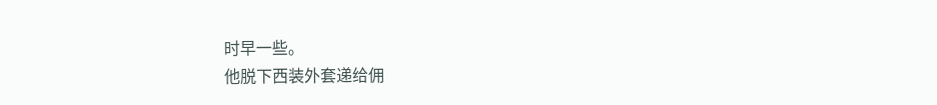时早一些。
他脱下西装外套递给佣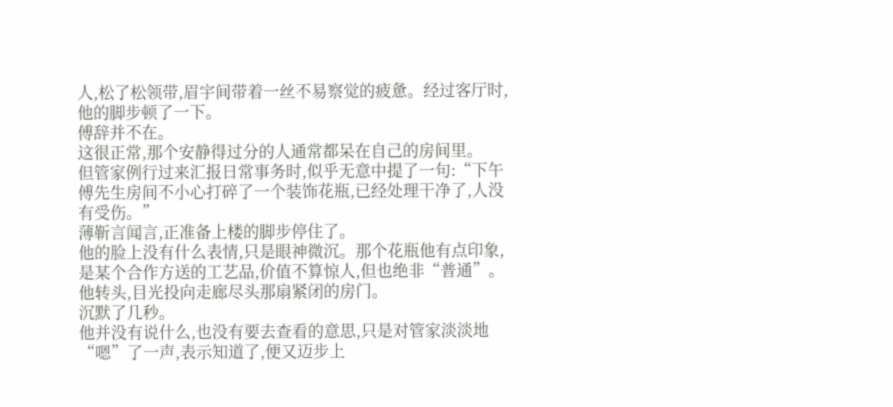人,松了松领带,眉宇间带着一丝不易察觉的疲惫。经过客厅时,他的脚步顿了一下。
傅辞并不在。
这很正常,那个安静得过分的人通常都呆在自己的房间里。
但管家例行过来汇报日常事务时,似乎无意中提了一句:“下午傅先生房间不小心打碎了一个装饰花瓶,已经处理干净了,人没有受伤。”
薄靳言闻言,正准备上楼的脚步停住了。
他的脸上没有什么表情,只是眼神微沉。那个花瓶他有点印象,是某个合作方送的工艺品,价值不算惊人,但也绝非“普通”。
他转头,目光投向走廊尽头那扇紧闭的房门。
沉默了几秒。
他并没有说什么,也没有要去查看的意思,只是对管家淡淡地“嗯”了一声,表示知道了,便又迈步上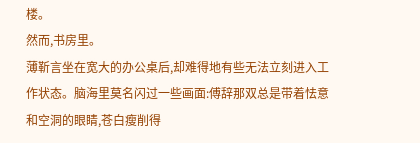楼。
然而,书房里。
薄靳言坐在宽大的办公桌后,却难得地有些无法立刻进入工作状态。脑海里莫名闪过一些画面:傅辞那双总是带着怯意和空洞的眼睛,苍白瘦削得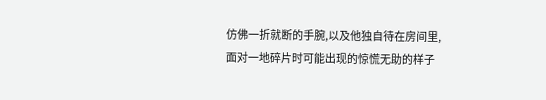仿佛一折就断的手腕,以及他独自待在房间里,面对一地碎片时可能出现的惊慌无助的样子